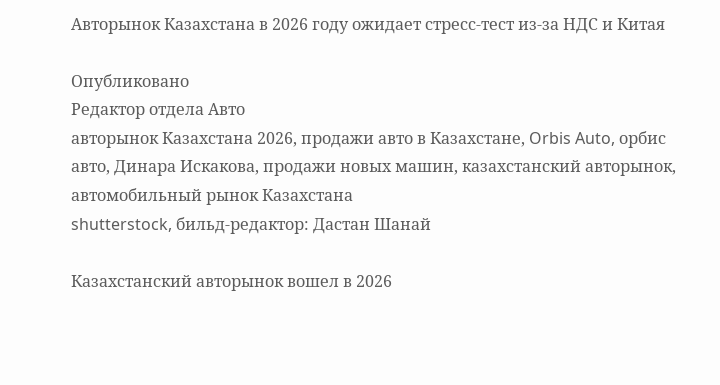Авторынок Казахстана в 2026 году ожидает стресс-тест из-за НДС и Китая

Опубликовано
Редактор отдела Авто
авторынок Казахстана 2026, продажи авто в Казахстане, Orbis Auto, орбис авто, Динара Искакова, продажи новых машин, казахстанский авторынок, автомобильный рынок Казахстана
shutterstock, бильд-редактор: Дастан Шанай

Казахстанский авторынок вошел в 2026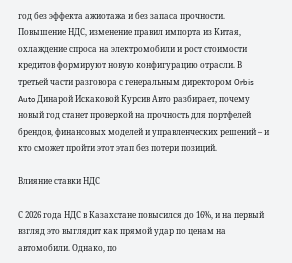год без эффекта ажиотажа и без запаса прочности. Повышение НДС, изменение правил импорта из Китая, охлаждение спроса на электромобили и рост стоимости кредитов формируют новую конфигурацию отрасли. В третьей части разговора с генеральным директором Orbis Auto Динарой Искаковой Курсив Авто разбирает, почему новый год станет проверкой на прочность для портфелей брендов, финансовых моделей и управленческих решений – и кто сможет пройти этот этап без потери позиций.

Влияние ставки НДС

С 2026 года НДС в Казахстане повысился до 16%, и на первый взгляд это выглядит как прямой удар по ценам на автомобили. Однако, по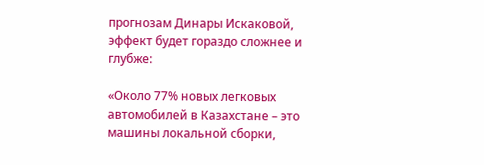прогнозам Динары Искаковой, эффект будет гораздо сложнее и глубже:

«Около 77% новых легковых автомобилей в Казахстане – это машины локальной сборки,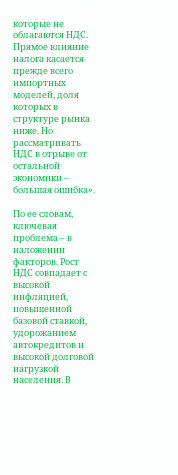которые не облагаются НДС. Прямое влияние налога касается прежде всего импортных моделей, доля которых в структуре рынка ниже. Но рассматривать НДС в отрыве от остальной экономики – большая ошибка».

По ее словам, ключевая проблема – в наложении факторов. Рост НДС совпадает с высокой инфляцией, повышенной базовой ставкой, удорожанием автокредитов и высокой долговой нагрузкой населения. В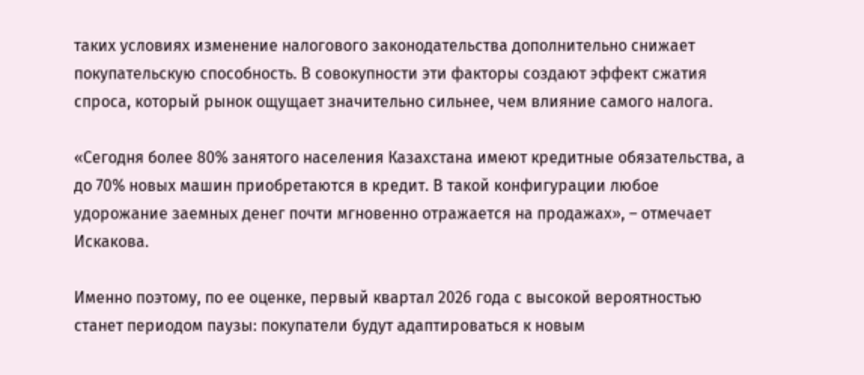таких условиях изменение налогового законодательства дополнительно снижает покупательскую способность. В совокупности эти факторы создают эффект сжатия спроса, который рынок ощущает значительно сильнее, чем влияние самого налога.

«Сегодня более 80% занятого населения Казахстана имеют кредитные обязательства, а до 70% новых машин приобретаются в кредит. В такой конфигурации любое удорожание заемных денег почти мгновенно отражается на продажах», – отмечает Искакова.

Именно поэтому, по ее оценке, первый квартал 2026 года с высокой вероятностью станет периодом паузы: покупатели будут адаптироваться к новым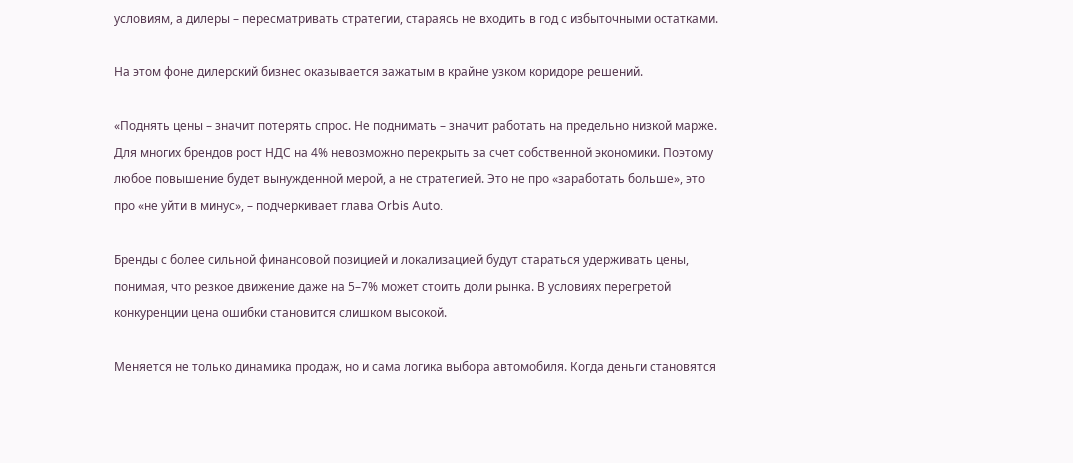условиям, а дилеры – пересматривать стратегии, стараясь не входить в год с избыточными остатками.

На этом фоне дилерский бизнес оказывается зажатым в крайне узком коридоре решений.

«Поднять цены – значит потерять спрос. Не поднимать – значит работать на предельно низкой марже. Для многих брендов рост НДС на 4% невозможно перекрыть за счет собственной экономики. Поэтому любое повышение будет вынужденной мерой, а не стратегией. Это не про «заработать больше», это про «не уйти в минус», – подчеркивает глава Orbis Auto.

Бренды с более сильной финансовой позицией и локализацией будут стараться удерживать цены, понимая, что резкое движение даже на 5–7% может стоить доли рынка. В условиях перегретой конкуренции цена ошибки становится слишком высокой.

Меняется не только динамика продаж, но и сама логика выбора автомобиля. Когда деньги становятся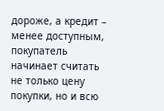дороже, а кредит – менее доступным, покупатель начинает считать не только цену покупки, но и всю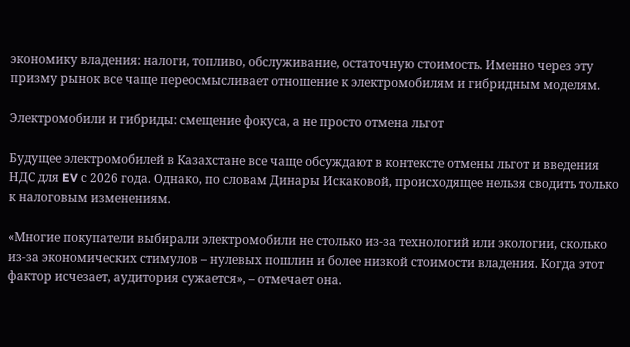экономику владения: налоги, топливо, обслуживание, остаточную стоимость. Именно через эту призму рынок все чаще переосмысливает отношение к электромобилям и гибридным моделям.

Электромобили и гибриды: смещение фокуса, а не просто отмена льгот

Будущее электромобилей в Казахстане все чаще обсуждают в контексте отмены льгот и введения НДС для EV с 2026 года. Однако, по словам Динары Искаковой, происходящее нельзя сводить только к налоговым изменениям.

«Многие покупатели выбирали электромобили не столько из-за технологий или экологии, сколько из-за экономических стимулов – нулевых пошлин и более низкой стоимости владения. Когда этот фактор исчезает, аудитория сужается», – отмечает она.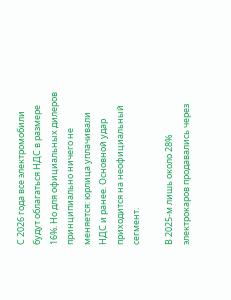С 2026 года все электромобили будут облагаться НДС в размере 16%. Но для официальных дилеров принципиально ничего не меняется: юрлица уплачивали НДС и ранее. Основной удар приходится на неофициальный сегмент.

В 2025-м лишь около 28% электрокаров продавались через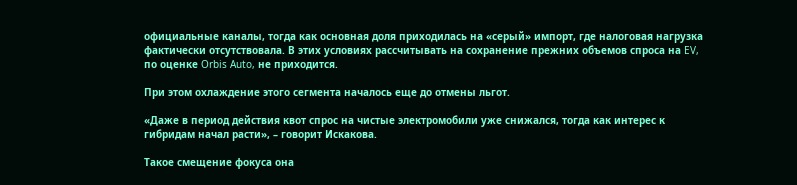официальные каналы, тогда как основная доля приходилась на «серый» импорт, где налоговая нагрузка фактически отсутствовала. В этих условиях рассчитывать на сохранение прежних объемов спроса на EV, по оценке Orbis Auto, не приходится.

При этом охлаждение этого сегмента началось еще до отмены льгот.

«Даже в период действия квот спрос на чистые электромобили уже снижался, тогда как интерес к гибридам начал расти», – говорит Искакова.

Такое смещение фокуса она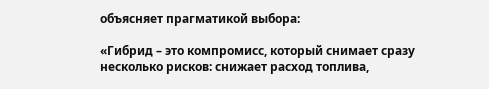объясняет прагматикой выбора:

«Гибрид – это компромисс, который снимает сразу несколько рисков: снижает расход топлива,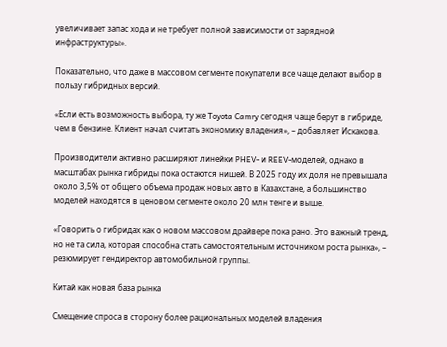увеличивает запас хода и не требует полной зависимости от зарядной инфраструктуры».

Показательно, что даже в массовом сегменте покупатели все чаще делают выбор в пользу гибридных версий.

«Если есть возможность выбора, ту же Toyota Camry сегодня чаще берут в гибриде, чем в бензине. Клиент начал считать экономику владения», – добавляет Искакова.

Производители активно расширяют линейки PHEV- и REEV-моделей, однако в масштабах рынка гибриды пока остаются нишей. В 2025 году их доля не превышала около 3,5% от общего объема продаж новых авто в Казахстане, а большинство моделей находятся в ценовом сегменте около 20 млн тенге и выше.

«Говорить о гибридах как о новом массовом драйвере пока рано. Это важный тренд, но не та сила, которая способна стать самостоятельным источником роста рынка», – резюмирует гендиректор автомобильной группы.

Китай как новая база рынка

Смещение спроса в сторону более рациональных моделей владения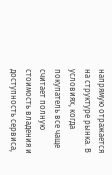напрямую отражается на структуре рынка. В условиях, когда покупатель все чаще считает полную стоимость владения и доступность сервиса,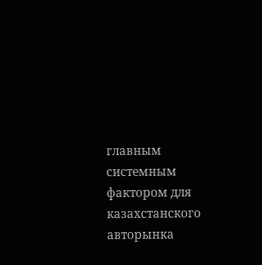главным системным фактором для казахстанского авторынка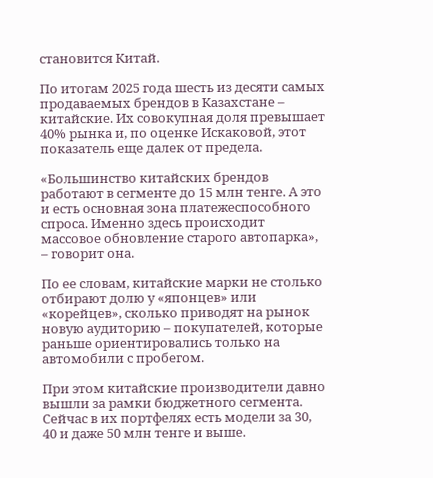становится Китай.

По итогам 2025 года шесть из десяти самых продаваемых брендов в Казахстане – китайские. Их совокупная доля превышает 40% рынка и, по оценке Искаковой, этот показатель еще далек от предела.

«Большинство китайских брендов работают в сегменте до 15 млн тенге. А это и есть основная зона платежеспособного спроса. Именно здесь происходит массовое обновление старого автопарка», – говорит она.

По ее словам, китайские марки не столько отбирают долю у «японцев» или «корейцев», сколько приводят на рынок новую аудиторию – покупателей, которые раньше ориентировались только на автомобили с пробегом.

При этом китайские производители давно вышли за рамки бюджетного сегмента. Сейчас в их портфелях есть модели за 30, 40 и даже 50 млн тенге и выше.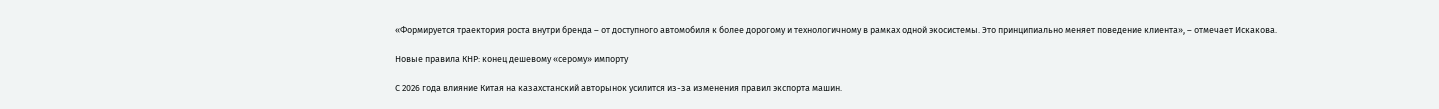«Формируется траектория роста внутри бренда – от доступного автомобиля к более дорогому и технологичному в рамках одной экосистемы. Это принципиально меняет поведение клиента», – отмечает Искакова.

Новые правила КНР: конец дешевому «серому» импорту

С 2026 года влияние Китая на казахстанский авторынок усилится из-за изменения правил экспорта машин.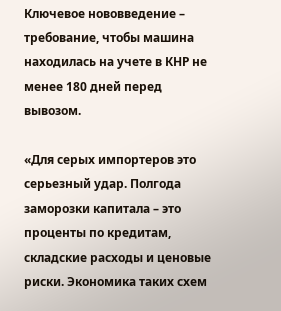Ключевое нововведение – требование, чтобы машина находилась на учете в КНР не менее 180 дней перед вывозом.

«Для серых импортеров это серьезный удар. Полгода заморозки капитала – это проценты по кредитам, складские расходы и ценовые риски. Экономика таких схем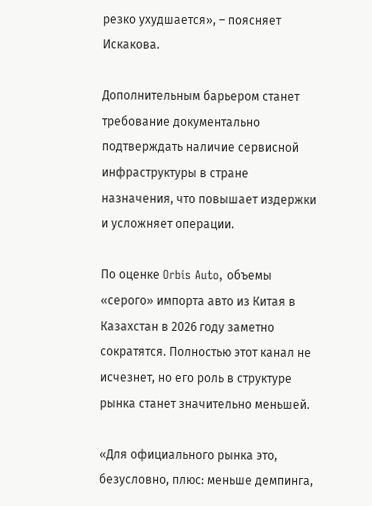резко ухудшается», – поясняет Искакова.

Дополнительным барьером станет требование документально подтверждать наличие сервисной инфраструктуры в стране назначения, что повышает издержки и усложняет операции.

По оценке Orbis Auto, объемы «серого» импорта авто из Китая в Казахстан в 2026 году заметно сократятся. Полностью этот канал не исчезнет, но его роль в структуре рынка станет значительно меньшей.

«Для официального рынка это, безусловно, плюс: меньше демпинга,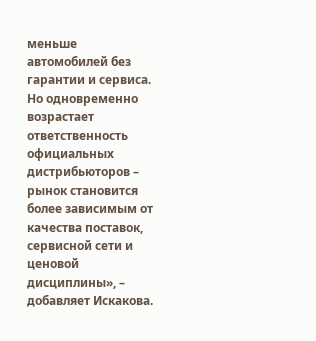меньше автомобилей без гарантии и сервиса. Но одновременно возрастает ответственность официальных дистрибьюторов – рынок становится более зависимым от качества поставок, сервисной сети и ценовой дисциплины», – добавляет Искакова.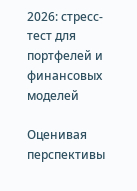2026: стресс-тест для портфелей и финансовых моделей

Оценивая перспективы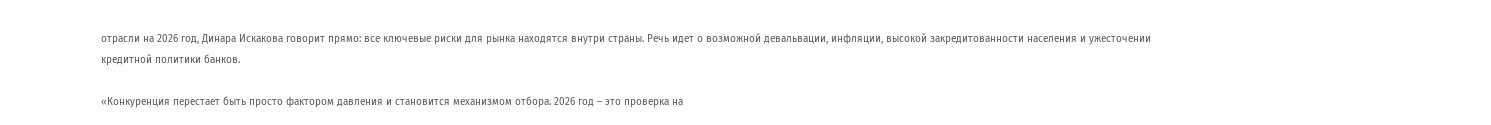отрасли на 2026 год, Динара Искакова говорит прямо: все ключевые риски для рынка находятся внутри страны. Речь идет о возможной девальвации, инфляции, высокой закредитованности населения и ужесточении кредитной политики банков.

«Конкуренция перестает быть просто фактором давления и становится механизмом отбора. 2026 год – это проверка на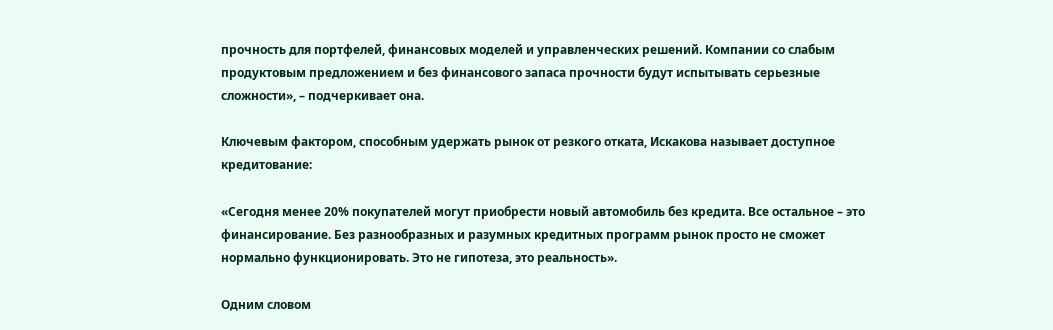прочность для портфелей, финансовых моделей и управленческих решений. Компании со слабым продуктовым предложением и без финансового запаса прочности будут испытывать серьезные сложности», – подчеркивает она.

Ключевым фактором, способным удержать рынок от резкого отката, Искакова называет доступное кредитование:

«Сегодня менее 20% покупателей могут приобрести новый автомобиль без кредита. Все остальное – это финансирование. Без разнообразных и разумных кредитных программ рынок просто не сможет нормально функционировать. Это не гипотеза, это реальность».

Одним словом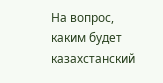На вопрос, каким будет казахстанский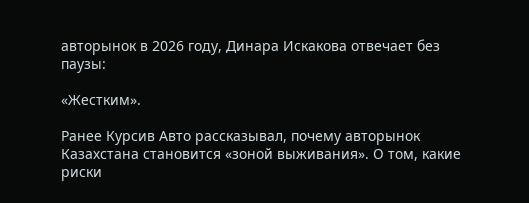авторынок в 2026 году, Динара Искакова отвечает без паузы:

«Жестким».

Ранее Курсив Авто рассказывал, почему авторынок Казахстана становится «зоной выживания». О том, какие риски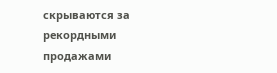скрываются за рекордными продажами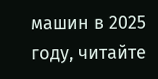машин в 2025 году, читайте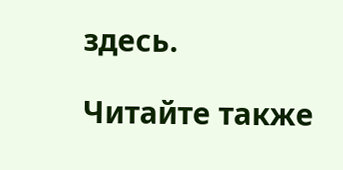здесь.

Читайте также